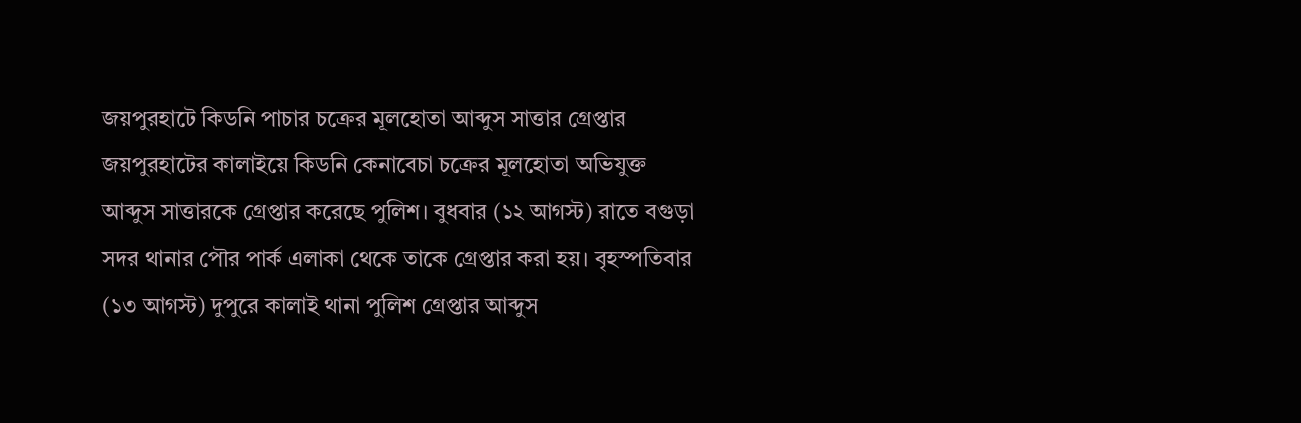জয়পুরহাটে কিডনি পাচার চক্রের মূলহোতা আব্দুস সাত্তার গ্রেপ্তার
জয়পুরহাটের কালাইয়ে কিডনি কেনাবেচা চক্রের মূলহোতা অভিযুক্ত আব্দুস সাত্তারকে গ্রেপ্তার করেছে পুলিশ। বুধবার (১২ আগস্ট) রাতে বগুড়া সদর থানার পৌর পার্ক এলাকা থেকে তাকে গ্রেপ্তার করা হয়। বৃহস্পতিবার (১৩ আগস্ট) দুপুরে কালাই থানা পুলিশ গ্রেপ্তার আব্দুস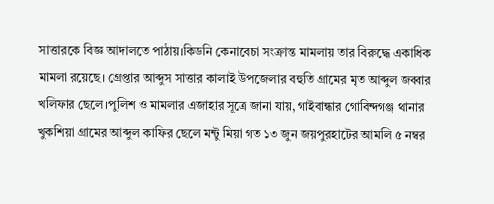সাত্তারকে বিজ্ঞ আদালতে পাঠায়।কিডনি কেনাবেচা সংক্রান্ত মামলায় তার বিরুদ্ধে একাধিক মামলা রয়েছে। গ্রেপ্তার আব্দুস সাত্তার কালাই উপজেলার বহুতি গ্রামের মৃত আব্দুল জব্বার খলিফার ছেলে।পুলিশ ও মামলার এজাহার সূত্রে জানা যায়, গাইবান্ধার গোবিন্দগঞ্জ থানার খুকশিয়া গ্রামের আব্দুল কাফির ছেলে মন্টু মিয়া গত ১৩ জুন জয়পুরহাটের আমলি ৫ নম্বর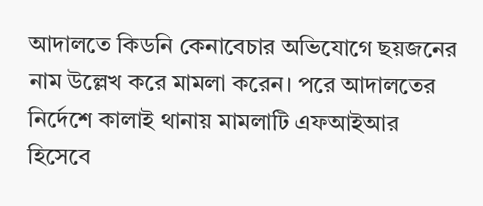আদালতে কিডনি কেনাবেচার অভিযোগে ছয়জনের নাম উল্লেখ করে মামলা করেন। পরে আদালতের নির্দেশে কালাই থানায় মামলাটি এফআইআর হিসেবে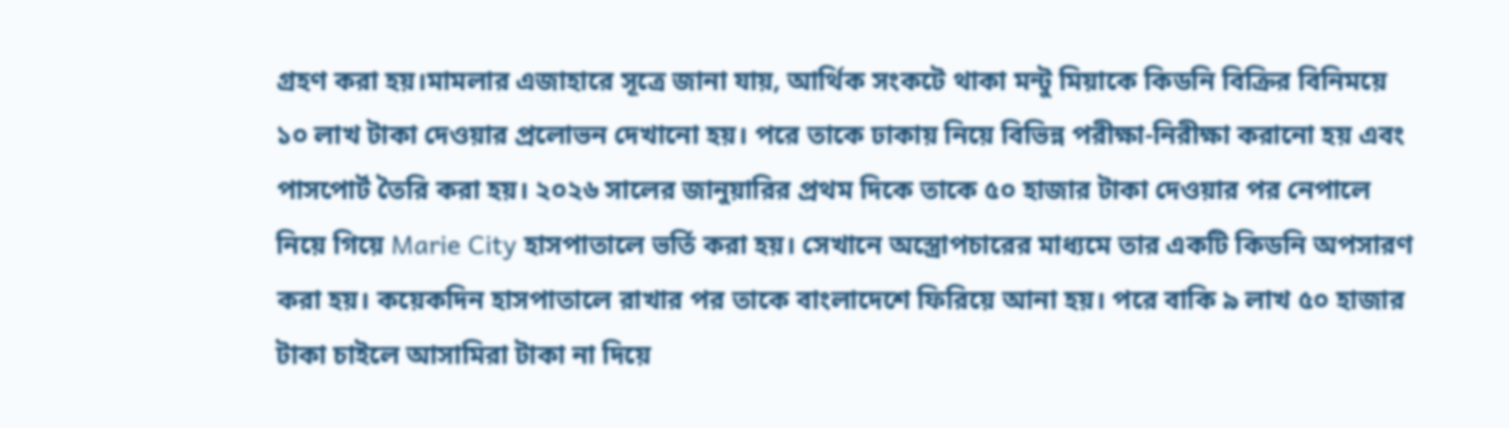গ্রহণ করা হয়।মামলার এজাহারে সূত্রে জানা যায়, আর্থিক সংকটে থাকা মন্টু মিয়াকে কিডনি বিক্রির বিনিময়ে ১০ লাখ টাকা দেওয়ার প্রলোভন দেখানো হয়। পরে তাকে ঢাকায় নিয়ে বিভিন্ন পরীক্ষা-নিরীক্ষা করানো হয় এবং পাসপোর্ট তৈরি করা হয়। ২০২৬ সালের জানুয়ারির প্রথম দিকে তাকে ৫০ হাজার টাকা দেওয়ার পর নেপালে নিয়ে গিয়ে Marie City হাসপাতালে ভর্তি করা হয়। সেখানে অস্ত্রোপচারের মাধ্যমে তার একটি কিডনি অপসারণ করা হয়। কয়েকদিন হাসপাতালে রাখার পর তাকে বাংলাদেশে ফিরিয়ে আনা হয়। পরে বাকি ৯ লাখ ৫০ হাজার টাকা চাইলে আসামিরা টাকা না দিয়ে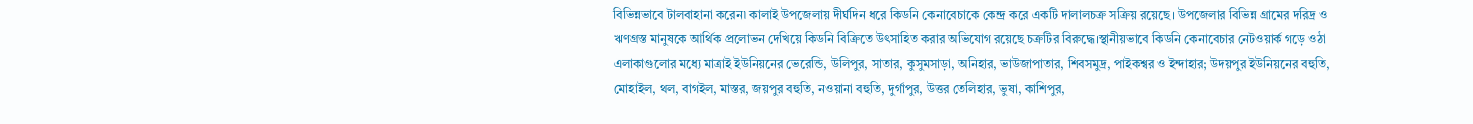বিভিন্নভাবে টালবাহানা করেন৷ কালাই উপজেলায় দীর্ঘদিন ধরে কিডনি কেনাবেচাকে কেন্দ্র করে একটি দালালচক্র সক্রিয় রয়েছে। উপজেলার বিভিন্ন গ্রামের দরিদ্র ও ঋণগ্রস্ত মানুষকে আর্থিক প্রলোভন দেখিয়ে কিডনি বিক্রিতে উৎসাহিত করার অভিযোগ রয়েছে চক্রটির বিরুদ্ধে।স্থানীয়ভাবে কিডনি কেনাবেচার নেটওয়ার্ক গড়ে ওঠা এলাকাগুলোর মধ্যে মাত্রাই ইউনিয়নের ভেরেন্ডি, উলিপুর, সাতার, কুসুমসাড়া, অনিহার, ভাউজাপাতার, শিবসমুদ্র, পাইকশ্বর ও ইন্দাহার; উদয়পুর ইউনিয়নের বহুতি, মোহাইল, থল, বাগইল, মাস্তর, জয়পুর বহুতি, নওয়ানা বহুতি, দুর্গাপুর, উত্তর তেলিহার, ভুষা, কাশিপুর,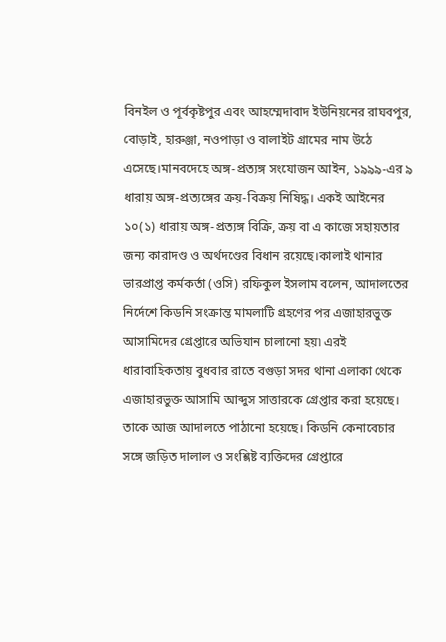বিনইল ও পূর্বকৃষ্টপুর এবং আহম্মেদাবাদ ইউনিয়নের রাঘবপুর, বোড়াই, হারুঞ্জা, নওপাড়া ও বালাইট গ্রামের নাম উঠে এসেছে।মানবদেহে অঙ্গ-প্রত্যঙ্গ সংযোজন আইন, ১৯৯৯-এর ৯ ধারায় অঙ্গ-প্রত্যঙ্গের ক্রয়-বিক্রয় নিষিদ্ধ। একই আইনের ১০(১) ধারায় অঙ্গ-প্রত্যঙ্গ বিক্রি, ক্রয় বা এ কাজে সহায়তার জন্য কারাদণ্ড ও অর্থদণ্ডের বিধান রয়েছে।কালাই থানার ভারপ্রাপ্ত কর্মকর্তা (ওসি) রফিকুল ইসলাম বলেন, আদালতের নির্দেশে কিডনি সংক্রান্ত মামলাটি গ্রহণের পর এজাহারভুক্ত আসামিদের গ্রেপ্তারে অভিযান চালানো হয়৷ এরই ধারাবাহিকতায় বুধবার রাতে বগুড়া সদর থানা এলাকা থেকে এজাহারভুক্ত আসামি আব্দুস সাত্তারকে গ্রেপ্তার করা হয়েছে। তাকে আজ আদালতে পাঠানো হয়েছে। কিডনি কেনাবেচার সঙ্গে জড়িত দালাল ও সংশ্লিষ্ট ব্যক্তিদের গ্রেপ্তারে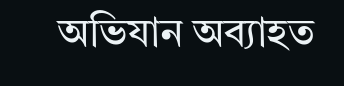অভিযান অব্যাহত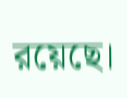রয়েছে।